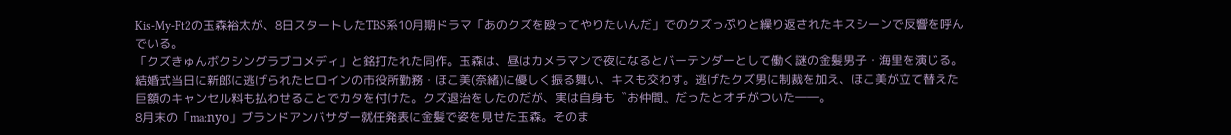Kis‐My‐Ft2の玉森裕太が、8日スタートしたTBS系10月期ドラマ「あのクズを殴ってやりたいんだ」でのクズっぷりと繰り返されたキスシーンで反響を呼んでいる。
「クズきゅんボクシングラブコメディ」と銘打たれた同作。玉森は、昼はカメラマンで夜になるとバーテンダーとして働く謎の金髪男子・海里を演じる。結婚式当日に新郎に逃げられたヒロインの市役所勤務・ほこ美(奈緒)に優しく振る舞い、キスも交わす。逃げたクズ男に制裁を加え、ほこ美が立て替えた巨額のキャンセル料も払わせることでカタを付けた。クズ退治をしたのだが、実は自身も〝お仲間〟だったとオチがついた――。
8月末の「ma:nyо」ブランドアンバサダー就任発表に金髪で姿を見せた玉森。そのま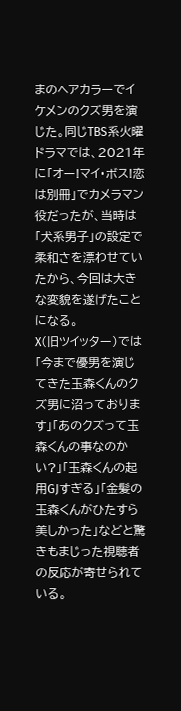まのヘアカラーでイケメンのクズ男を演じた。同じTBS系火曜ドラマでは、2021年に「オー!マイ・ボス!恋は別冊」でカメラマン役だったが、当時は「犬系男子」の設定で柔和さを漂わせていたから、今回は大きな変貌を遂げたことになる。
X(旧ツイッター)では「今まで優男を演じてきた玉森くんのクズ男に沼っております」「あのクズって玉森くんの事なのかい?」「玉森くんの起用GJすぎる」「金髪の玉森くんがひたすら美しかった」などと驚きもまじった視聴者の反応が寄せられている。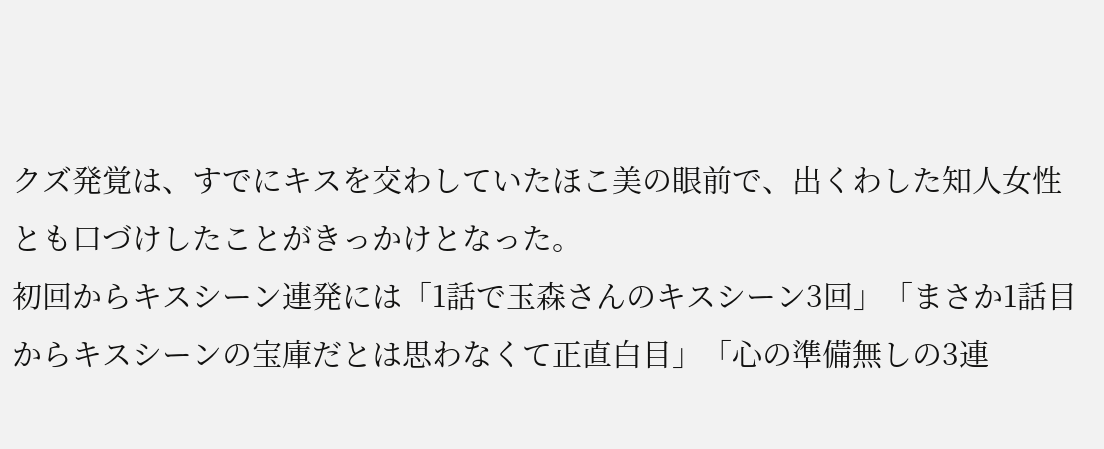クズ発覚は、すでにキスを交わしていたほこ美の眼前で、出くわした知人女性とも口づけしたことがきっかけとなった。
初回からキスシーン連発には「1話で玉森さんのキスシーン3回」「まさか1話目からキスシーンの宝庫だとは思わなくて正直白目」「心の準備無しの3連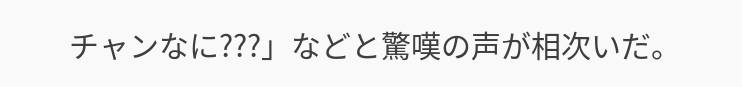チャンなに???」などと驚嘆の声が相次いだ。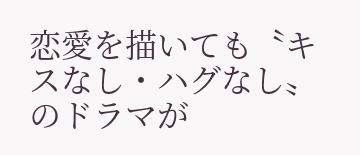恋愛を描いても〝キスなし・ハグなし〟のドラマが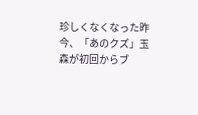珍しくなくなった昨今、「あのクズ」玉森が初回からブ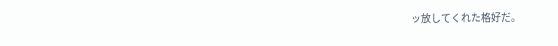ッ放してくれた格好だ。